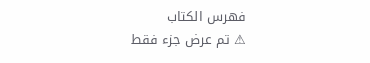فهرس الكتاب
⚠ تم عرض جزء فقط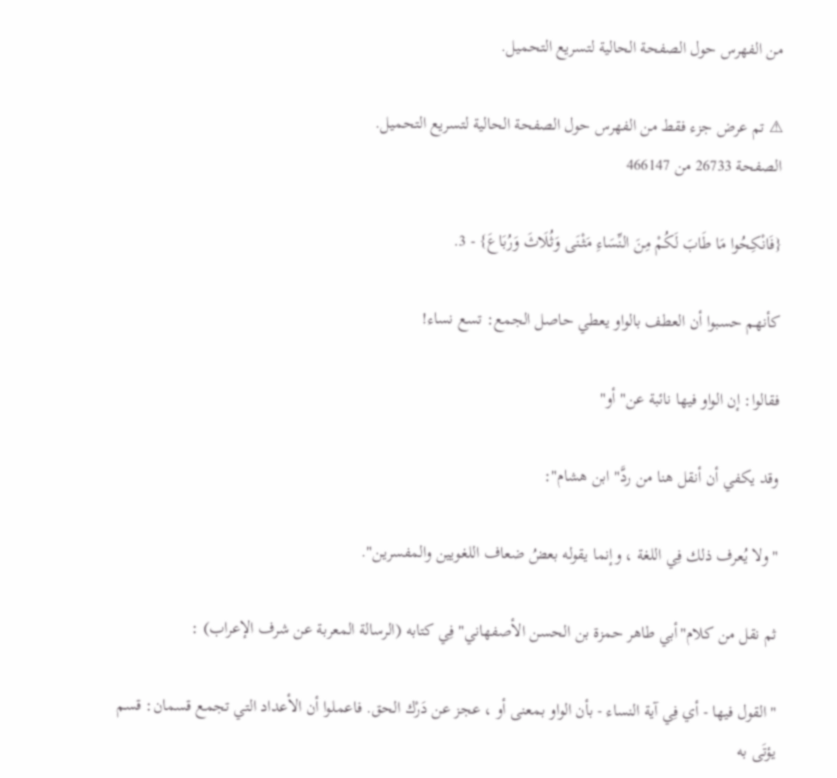من الفهرس حول الصفحة الحالية لتسريع التحميل.

⚠ تم عرض جزء فقط من الفهرس حول الصفحة الحالية لتسريع التحميل.
الصفحة 26733 من 466147

{فَانْكِحُوا مَا طَابَ لَكُمْ مِنَ النِّسَاءِ مَثْنَى وَثُلَاثَ وَرُبَاعَ} - 3.

كأنهم حسبوا أن العطف بالواو يعطي حاصل الجمع: تسع نساء!

فقالوا: إن الواو فيها نائبة عن"أو"

وقد يكفي أن أنقل هنا من ردَّ"ابن هشام":

"ولا يُعرف ذلك فِي اللغة ، وإنما يقوله بعضُ ضعاف اللغويين والمفسرين".

ثم نقل من كلام"أبي طاهر حمزة بن الحسن الأصفهاني"فِي كتابه (الرسالة المعربة عن شرف الإعراب) :

"القول فيها - أي فِي آية النساء - بأن الواو بمعنى أو ، عجز عن دَرْك الحق. فاعملوا أن الأعداد التي تجمع قسمان: قسم يؤتَى به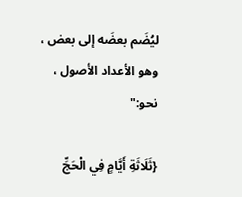ليُضَم بعضَه إلى بعض ، وهو الأعداد الأصول ، نحو:"

{ثَلَاثَةِ أَيَّامٍ فِي الْحَجِّ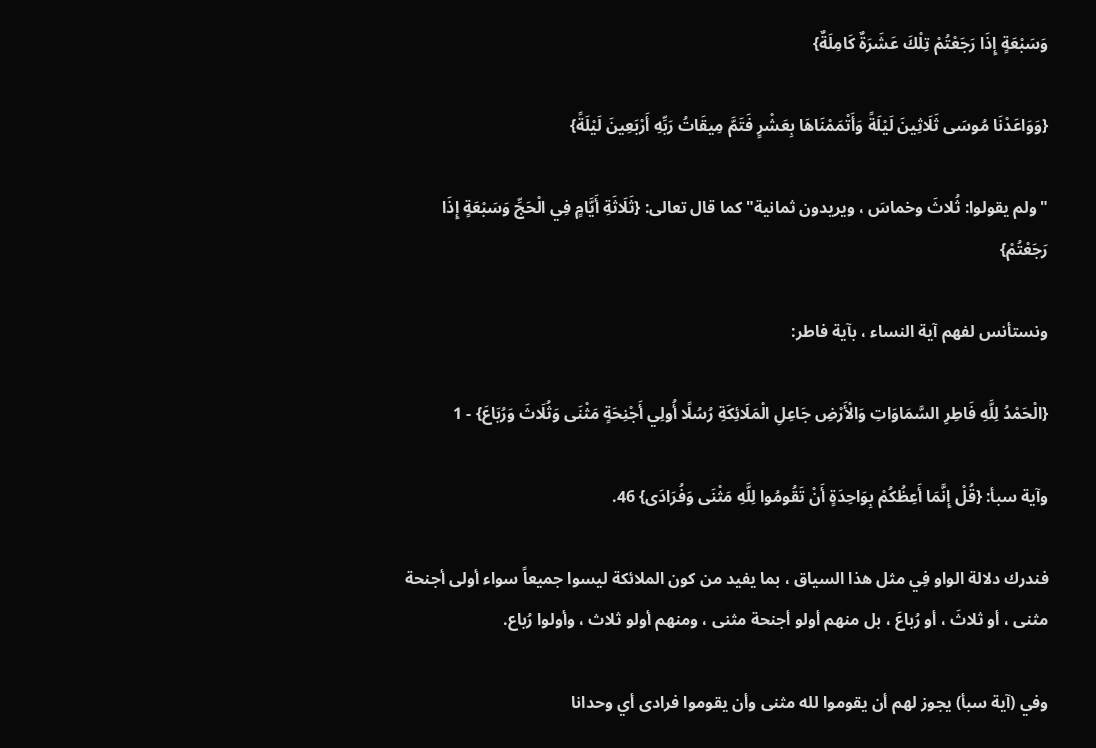وَسَبْعَةٍ إِذَا رَجَعْتُمْ تِلْكَ عَشَرَةٌ كَامِلَةٌ}

{وَوَاعَدْنَا مُوسَى ثَلَاثِينَ لَيْلَةً وَأَتْمَمْنَاهَا بِعَشْرٍ فَتَمَّ مِيقَاتُ رَبِّهِ أَرْبَعِينَ لَيْلَةً}

"ولم يقولوا: ثُلاثَ وخماسَ ، ويريدون ثمانية"كما قال تعالى: {ثَلَاثَةِ أَيَّامٍ فِي الْحَجِّ وَسَبْعَةٍ إِذَا رَجَعْتُمْ}

ونستأنس لفهم آية النساء ، بآية فاطر:

{الْحَمْدُ لِلَّهِ فَاطِرِ السَّمَاوَاتِ وَالْأَرْضِ جَاعِلِ الْمَلَائِكَةِ رُسُلًا أُولِي أَجْنِحَةٍ مَثْنَى وَثُلَاثَ وَرُبَاعَ} - 1

وآية سبأ: {قُلْ إِنَّمَا أَعِظُكُمْ بِوَاحِدَةٍ أَنْ تَقُومُوا لِلَّهِ مَثْنَى وَفُرَادَى} 46.

فندرك دلالة الواو فِي مثل هذا السياق ، بما يفيد من كون الملائكة ليسوا جميعاً سواء أولى أجنحة مثنى ، أو ثلاثَ ، أو رُباعَ ، بل منهم أولو أجنحة مثنى ، ومنهم أولو ثلاث ، وأولوا رُباع.

وفي (آية سبأ) يجوز لهم أن يقوموا لله مثنى وأن يقوموا فرادى أي وحدانا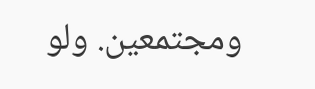ومجتمعين. ولو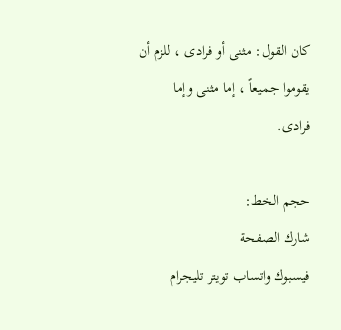كان القول: مثنى أو فرادى ، للزم أن يقوموا جميعاً ، إما مثنى وإما فرادى.

حجم الخط:
شارك الصفحة
فيسبوك واتساب تويتر تليجرام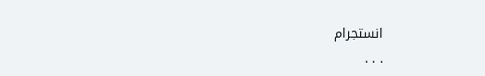انستجرام
. . .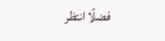فضلًا انتظر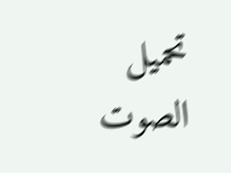تحميل الصوت